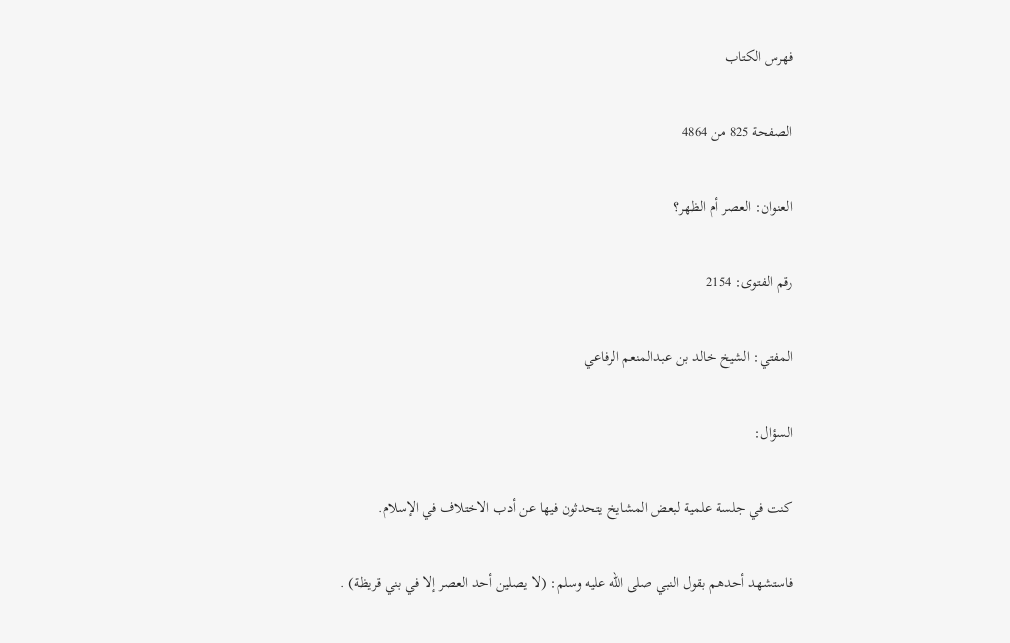فهرس الكتاب

الصفحة 825 من 4864

العنوان: العصر أم الظهر؟

رقم الفتوى: 2154

المفتي: الشيخ خالد بن عبدالمنعم الرفاعي

السؤال:

كنت في جلسة علمية لبعض المشايخ يتحدثون فيها عن أدب الاختلاف في الإسلام.

فاستشهد أحدهم بقول النبي صلى الله عليه وسلم: (لا يصلين أحد العصر إلا في بني قريظة) .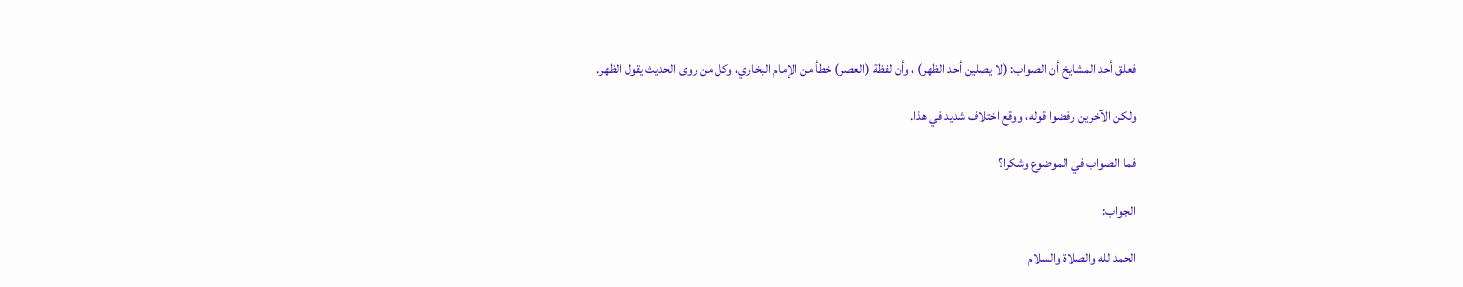فعلق أحد المشايخ أن الصواب: (لا يصلين أحد الظهر) ، وأن لفظة (العصر) خطأ من الإمام البخاري، وكل من روى الحديث يقول الظهر.

ولكن الآخرين رفضوا قوله، ووقع اختلاف شديد في هذا.

فما الصواب في الموضوع وشكرا؟

الجواب:

الحمد لله والصلاة والسلام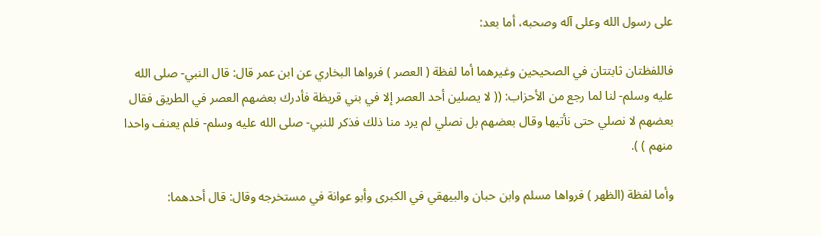على رسول الله وعلى آله وصحبه، أما بعد:

فاللفظتان ثابتتان في الصحيحين وغيرهما أما لفظة ( العصر ) فرواها البخاري عن ابن عمر قال: قال النبي- صلى الله عليه وسلم- لنا لما رجع من الأحزاب: (( لا يصلين أحد العصر إلا في بني قريظة فأدرك بعضهم العصر في الطريق فقال بعضهم لا نصلي حتى نأتيها وقال بعضهم بل نصلي لم يرد منا ذلك فذكر للنبي- صلى الله عليه وسلم- فلم يعنف واحدا منهم ) ).

وأما لفظة (الظهر ) فرواها مسلم وابن حبان والبيهقي في الكبرى وأبو عوانة في مستخرجه وقال: قال أحدهما: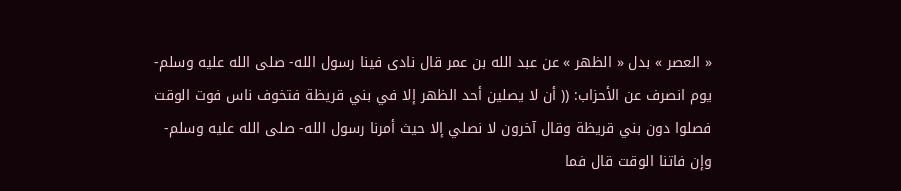« العصر » بدل « الظهر » عن عبد الله بن عمر قال نادى فينا رسول الله- صلى الله عليه وسلم- يوم انصرف عن الأحزاب: (( أن لا يصلين أحد الظهر إلا في بني قريظة فتخوف ناس فوت الوقت فصلوا دون بني قريظة وقال آخرون لا نصلي إلا حيث أمرنا رسول الله- صلى الله عليه وسلم- وإن فاتنا الوقت قال فما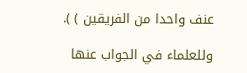عنف واحدا من الفريقين ) ).

وللعلماء في الجواب عنها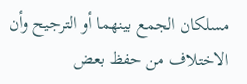مسلكان الجمع بينهما أو الترجيح وأن الاختلاف من حفظ بعض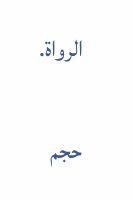الرواة.

حجم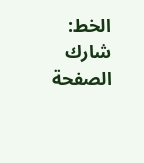الخط:
شارك الصفحة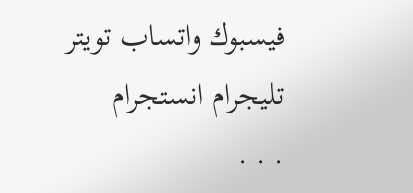فيسبوك واتساب تويتر تليجرام انستجرام
. . .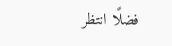فضلًا انتظر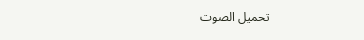تحميل الصوت